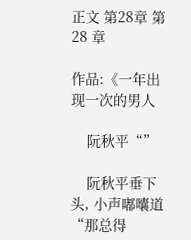正文 第28章 第 28 章

作品:《一年出现一次的男人

    阮秋平“”

    阮秋平垂下头, 小声嘟囔道“那总得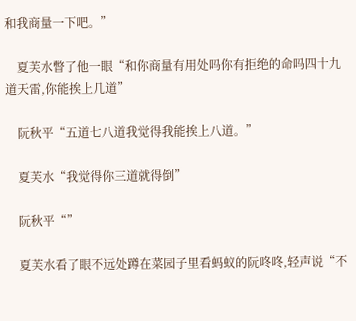和我商量一下吧。”

    夏芙水瞥了他一眼“和你商量有用处吗你有拒绝的命吗四十九道天雷,你能挨上几道”

    阮秋平“五道七八道我觉得我能挨上八道。”

    夏芙水“我觉得你三道就得倒”

    阮秋平“”

    夏芙水看了眼不远处蹲在菜园子里看蚂蚁的阮咚咚,轻声说“不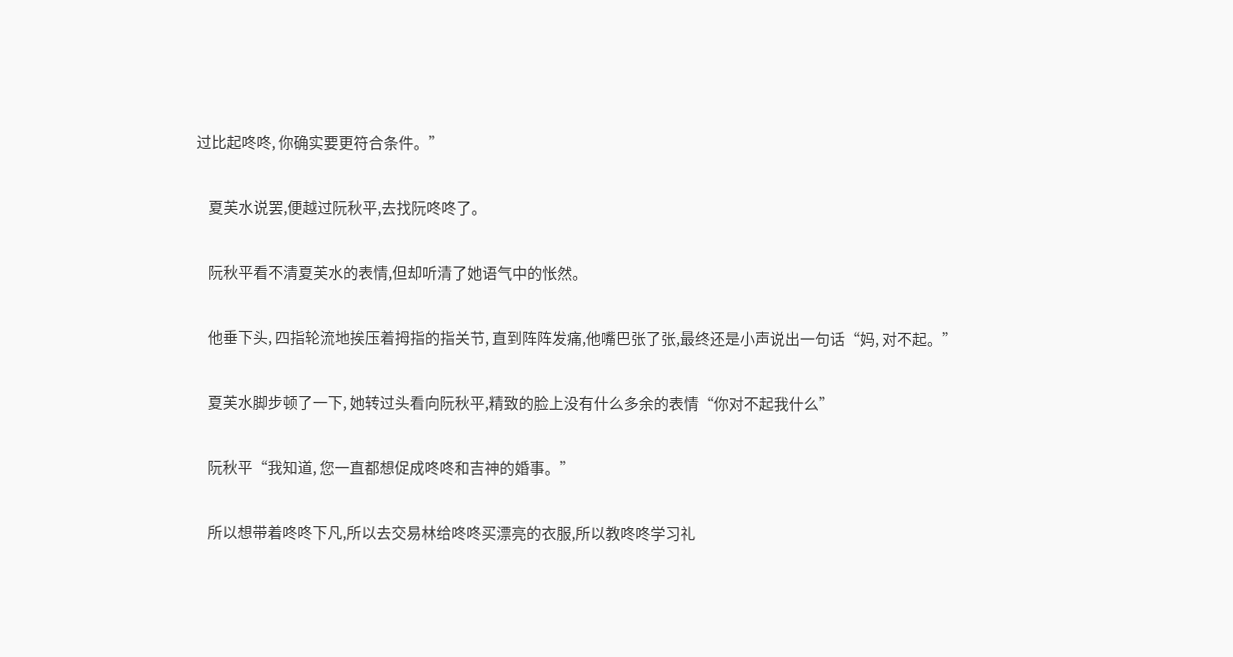过比起咚咚, 你确实要更符合条件。”

    夏芙水说罢,便越过阮秋平,去找阮咚咚了。

    阮秋平看不清夏芙水的表情,但却听清了她语气中的怅然。

    他垂下头, 四指轮流地挨压着拇指的指关节, 直到阵阵发痛,他嘴巴张了张,最终还是小声说出一句话“妈, 对不起。”

    夏芙水脚步顿了一下, 她转过头看向阮秋平,精致的脸上没有什么多余的表情“你对不起我什么”

    阮秋平“我知道, 您一直都想促成咚咚和吉神的婚事。”

    所以想带着咚咚下凡,所以去交易林给咚咚买漂亮的衣服,所以教咚咚学习礼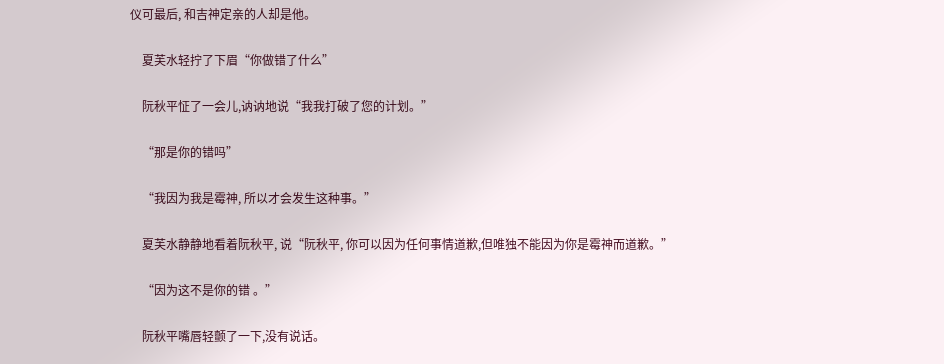仪可最后, 和吉神定亲的人却是他。

    夏芙水轻拧了下眉“你做错了什么”

    阮秋平怔了一会儿,讷讷地说“我我打破了您的计划。”

    “那是你的错吗”

    “我因为我是霉神, 所以才会发生这种事。”

    夏芙水静静地看着阮秋平, 说“阮秋平, 你可以因为任何事情道歉,但唯独不能因为你是霉神而道歉。”

    “因为这不是你的错 。”

    阮秋平嘴唇轻颤了一下,没有说话。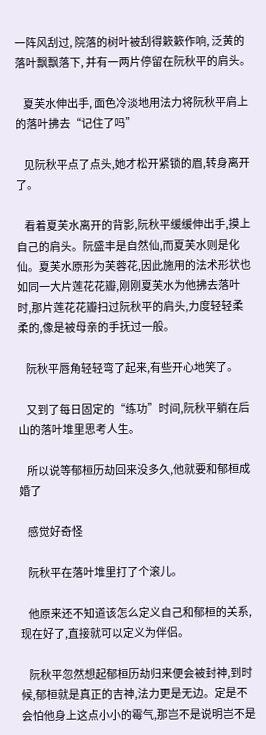一阵风刮过, 院落的树叶被刮得簌簌作响, 泛黄的落叶飘飘落下, 并有一两片停留在阮秋平的肩头。

    夏芙水伸出手, 面色冷淡地用法力将阮秋平肩上的落叶拂去“记住了吗”

    见阮秋平点了点头,她才松开紧锁的眉,转身离开了。

    看着夏芙水离开的背影,阮秋平缓缓伸出手,摸上自己的肩头。阮盛丰是自然仙,而夏芙水则是化仙。夏芙水原形为芙蓉花,因此施用的法术形状也如同一大片莲花花瓣,刚刚夏芙水为他拂去落叶时,那片莲花花瓣扫过阮秋平的肩头,力度轻轻柔柔的,像是被母亲的手抚过一般。

    阮秋平唇角轻轻弯了起来,有些开心地笑了。

    又到了每日固定的“练功”时间,阮秋平躺在后山的落叶堆里思考人生。

    所以说等郁桓历劫回来没多久,他就要和郁桓成婚了

    感觉好奇怪

    阮秋平在落叶堆里打了个滚儿。

    他原来还不知道该怎么定义自己和郁桓的关系,现在好了,直接就可以定义为伴侣。

    阮秋平忽然想起郁桓历劫归来便会被封神,到时候,郁桓就是真正的吉神,法力更是无边。定是不会怕他身上这点小小的霉气,那岂不是说明岂不是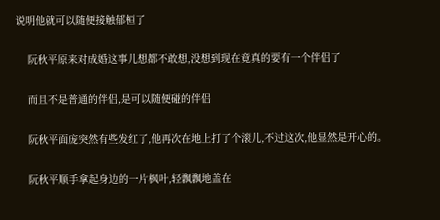说明他就可以随便接触郁桓了

    阮秋平原来对成婚这事儿想都不敢想,没想到现在竟真的要有一个伴侣了

    而且不是普通的伴侣,是可以随便碰的伴侣

    阮秋平面庞突然有些发红了,他再次在地上打了个滚儿,不过这次,他显然是开心的。

    阮秋平顺手拿起身边的一片枫叶,轻飘飘地盖在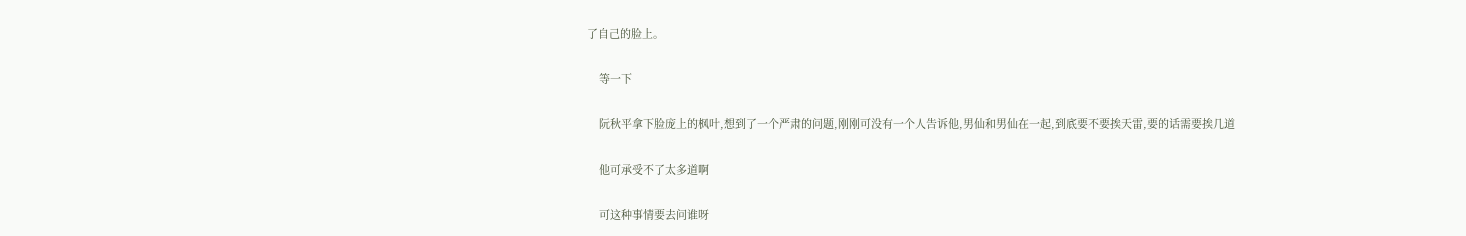了自己的脸上。

    等一下

    阮秋平拿下脸庞上的枫叶,想到了一个严肃的问题,刚刚可没有一个人告诉他,男仙和男仙在一起,到底要不要挨天雷,要的话需要挨几道

    他可承受不了太多道啊

    可这种事情要去问谁呀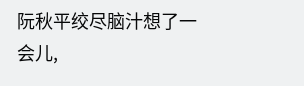阮秋平绞尽脑汁想了一会儿,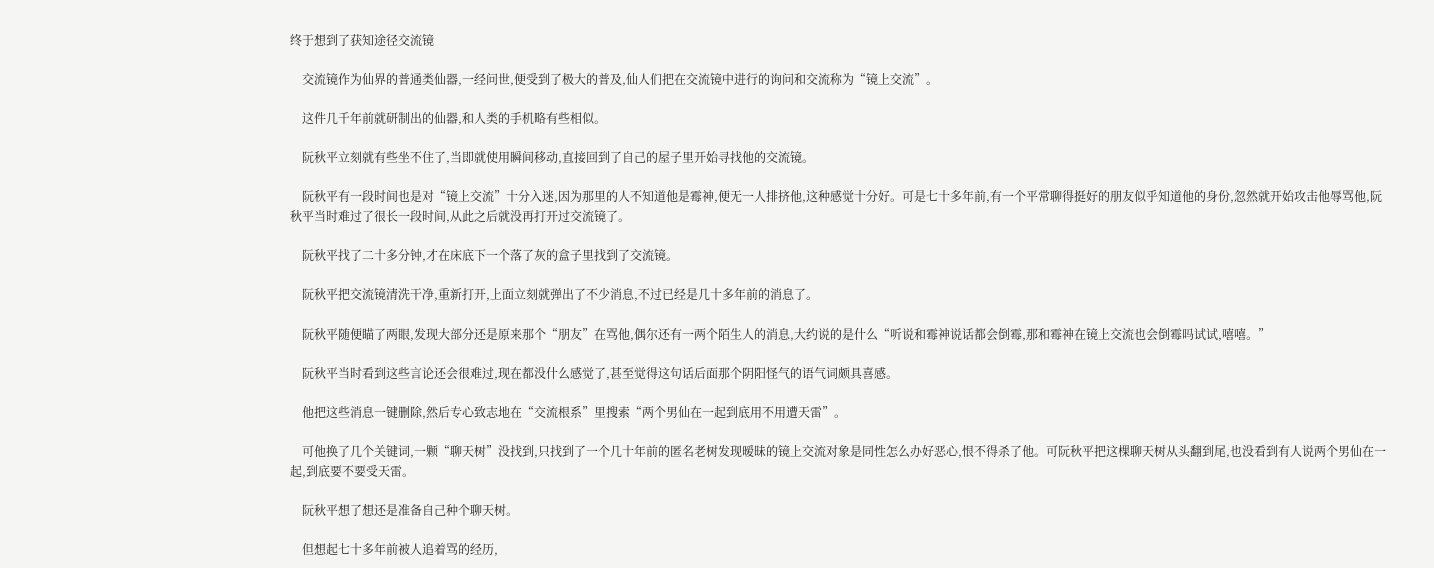终于想到了获知途径交流镜

    交流镜作为仙界的普通类仙器,一经问世,便受到了极大的普及,仙人们把在交流镜中进行的询问和交流称为“镜上交流”。

    这件几千年前就研制出的仙器,和人类的手机略有些相似。

    阮秋平立刻就有些坐不住了,当即就使用瞬间移动,直接回到了自己的屋子里开始寻找他的交流镜。

    阮秋平有一段时间也是对“镜上交流”十分入迷,因为那里的人不知道他是霉神,便无一人排挤他,这种感觉十分好。可是七十多年前,有一个平常聊得挺好的朋友似乎知道他的身份,忽然就开始攻击他辱骂他,阮秋平当时难过了很长一段时间,从此之后就没再打开过交流镜了。

    阮秋平找了二十多分钟,才在床底下一个落了灰的盒子里找到了交流镜。

    阮秋平把交流镜清洗干净,重新打开,上面立刻就弹出了不少消息,不过已经是几十多年前的消息了。

    阮秋平随便瞄了两眼,发现大部分还是原来那个“朋友”在骂他,偶尔还有一两个陌生人的消息,大约说的是什么“听说和霉神说话都会倒霉,那和霉神在镜上交流也会倒霉吗试试,嘻嘻。”

    阮秋平当时看到这些言论还会很难过,现在都没什么感觉了,甚至觉得这句话后面那个阴阳怪气的语气词颇具喜感。

    他把这些消息一键删除,然后专心致志地在“交流根系”里搜索“两个男仙在一起到底用不用遭天雷”。

    可他换了几个关键词,一颗“聊天树”没找到,只找到了一个几十年前的匿名老树发现暧昧的镜上交流对象是同性怎么办好恶心,恨不得杀了他。可阮秋平把这棵聊天树从头翻到尾,也没看到有人说两个男仙在一起,到底要不要受天雷。

    阮秋平想了想还是准备自己种个聊天树。

    但想起七十多年前被人追着骂的经历,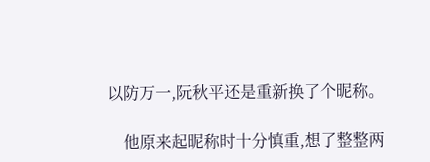以防万一,阮秋平还是重新换了个昵称。

    他原来起昵称时十分慎重,想了整整两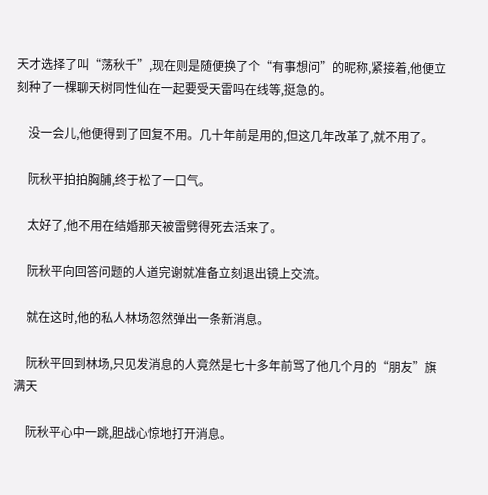天才选择了叫“荡秋千”,现在则是随便换了个“有事想问”的昵称,紧接着,他便立刻种了一棵聊天树同性仙在一起要受天雷吗在线等,挺急的。

    没一会儿,他便得到了回复不用。几十年前是用的,但这几年改革了,就不用了。

    阮秋平拍拍胸脯,终于松了一口气。

    太好了,他不用在结婚那天被雷劈得死去活来了。

    阮秋平向回答问题的人道完谢就准备立刻退出镜上交流。

    就在这时,他的私人林场忽然弹出一条新消息。

    阮秋平回到林场,只见发消息的人竟然是七十多年前骂了他几个月的“朋友”旗满天

    阮秋平心中一跳,胆战心惊地打开消息。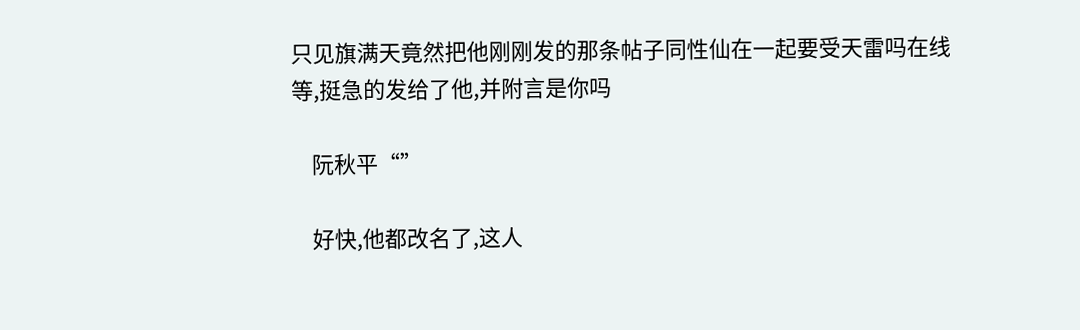只见旗满天竟然把他刚刚发的那条帖子同性仙在一起要受天雷吗在线等,挺急的发给了他,并附言是你吗

    阮秋平“”

    好快,他都改名了,这人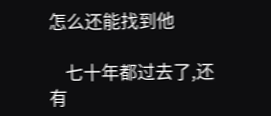怎么还能找到他

    七十年都过去了,还有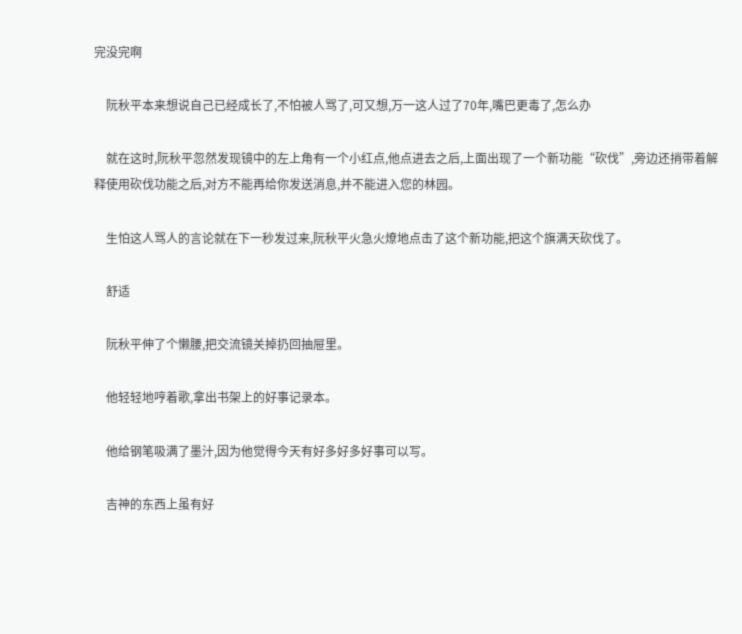完没完啊

    阮秋平本来想说自己已经成长了,不怕被人骂了,可又想,万一这人过了70年,嘴巴更毒了,怎么办

    就在这时,阮秋平忽然发现镜中的左上角有一个小红点,他点进去之后,上面出现了一个新功能“砍伐”,旁边还捎带着解释使用砍伐功能之后,对方不能再给你发送消息,并不能进入您的林园。

    生怕这人骂人的言论就在下一秒发过来,阮秋平火急火燎地点击了这个新功能,把这个旗满天砍伐了。

    舒适

    阮秋平伸了个懒腰,把交流镜关掉扔回抽屉里。

    他轻轻地哼着歌,拿出书架上的好事记录本。

    他给钢笔吸满了墨汁,因为他觉得今天有好多好多好事可以写。

    吉神的东西上虽有好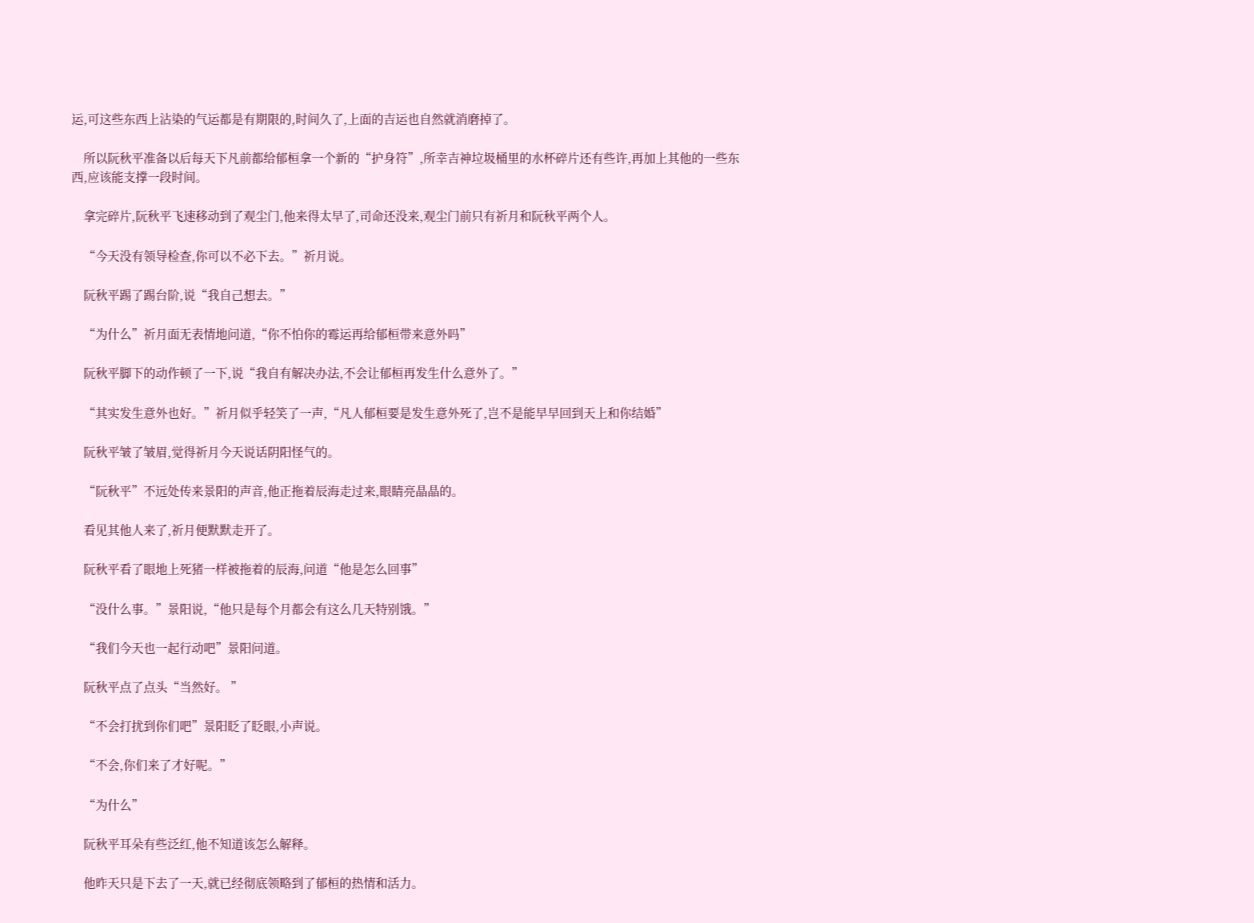运,可这些东西上沾染的气运都是有期限的,时间久了,上面的吉运也自然就消磨掉了。

    所以阮秋平准备以后每天下凡前都给郁桓拿一个新的“护身符”,所幸吉神垃圾桶里的水杯碎片还有些许,再加上其他的一些东西,应该能支撑一段时间。

    拿完碎片,阮秋平飞速移动到了观尘门,他来得太早了,司命还没来,观尘门前只有祈月和阮秋平两个人。

    “今天没有领导检查,你可以不必下去。”祈月说。

    阮秋平踢了踢台阶,说“我自己想去。”

    “为什么”祈月面无表情地问道,“你不怕你的霉运再给郁桓带来意外吗”

    阮秋平脚下的动作顿了一下,说“我自有解决办法,不会让郁桓再发生什么意外了。”

    “其实发生意外也好。”祈月似乎轻笑了一声,“凡人郁桓要是发生意外死了,岂不是能早早回到天上和你结婚”

    阮秋平皱了皱眉,觉得祈月今天说话阴阳怪气的。

    “阮秋平”不远处传来景阳的声音,他正拖着辰海走过来,眼睛亮晶晶的。

    看见其他人来了,祈月便默默走开了。

    阮秋平看了眼地上死猪一样被拖着的辰海,问道“他是怎么回事”

    “没什么事。”景阳说,“他只是每个月都会有这么几天特别饿。”

    “我们今天也一起行动吧”景阳问道。

    阮秋平点了点头“当然好。 ”

    “不会打扰到你们吧”景阳眨了眨眼,小声说。

    “不会,你们来了才好呢。”

    “为什么”

    阮秋平耳朵有些泛红,他不知道该怎么解释。

    他昨天只是下去了一天,就已经彻底领略到了郁桓的热情和活力。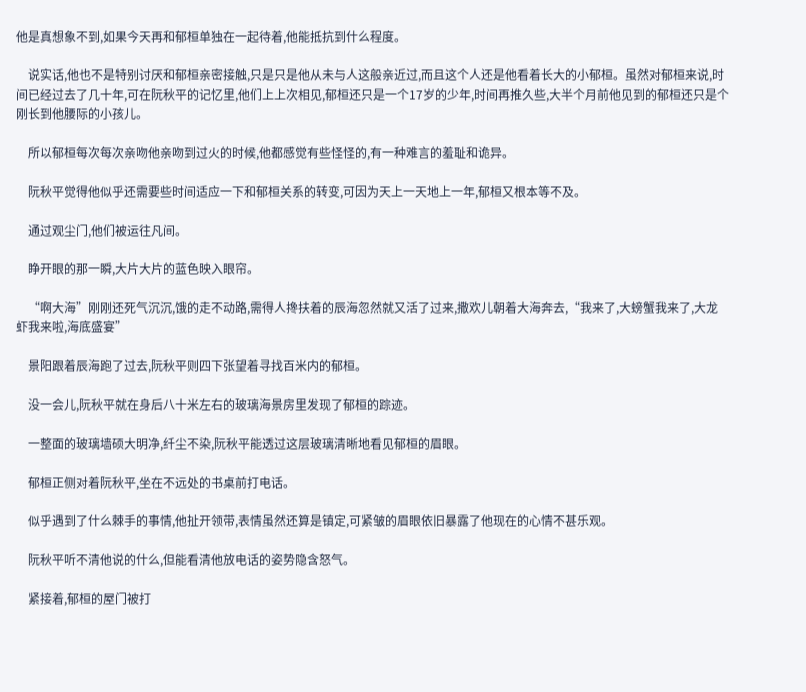他是真想象不到,如果今天再和郁桓单独在一起待着,他能抵抗到什么程度。

    说实话,他也不是特别讨厌和郁桓亲密接触,只是只是他从未与人这般亲近过,而且这个人还是他看着长大的小郁桓。虽然对郁桓来说,时间已经过去了几十年,可在阮秋平的记忆里,他们上上次相见,郁桓还只是一个17岁的少年,时间再推久些,大半个月前他见到的郁桓还只是个刚长到他腰际的小孩儿。

    所以郁桓每次每次亲吻他亲吻到过火的时候,他都感觉有些怪怪的,有一种难言的羞耻和诡异。

    阮秋平觉得他似乎还需要些时间适应一下和郁桓关系的转变,可因为天上一天地上一年,郁桓又根本等不及。

    通过观尘门,他们被运往凡间。

    睁开眼的那一瞬,大片大片的蓝色映入眼帘。

    “啊大海”刚刚还死气沉沉,饿的走不动路,需得人搀扶着的辰海忽然就又活了过来,撒欢儿朝着大海奔去,“我来了,大螃蟹我来了,大龙虾我来啦,海底盛宴”

    景阳跟着辰海跑了过去,阮秋平则四下张望着寻找百米内的郁桓。

    没一会儿,阮秋平就在身后八十米左右的玻璃海景房里发现了郁桓的踪迹。

    一整面的玻璃墙硕大明净,纤尘不染,阮秋平能透过这层玻璃清晰地看见郁桓的眉眼。

    郁桓正侧对着阮秋平,坐在不远处的书桌前打电话。

    似乎遇到了什么棘手的事情,他扯开领带,表情虽然还算是镇定,可紧皱的眉眼依旧暴露了他现在的心情不甚乐观。

    阮秋平听不清他说的什么,但能看清他放电话的姿势隐含怒气。

    紧接着,郁桓的屋门被打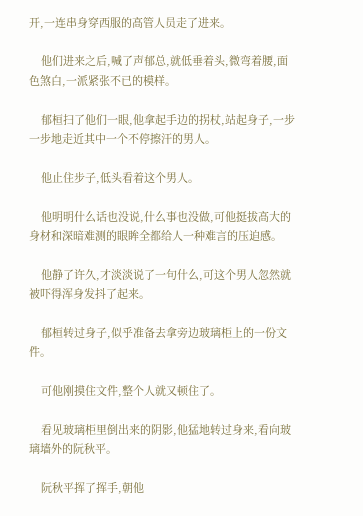开,一连串身穿西服的高管人员走了进来。

    他们进来之后,喊了声郁总,就低垂着头,微弯着腰,面色煞白,一派紧张不已的模样。

    郁桓扫了他们一眼,他拿起手边的拐杖,站起身子,一步一步地走近其中一个不停擦汗的男人。

    他止住步子,低头看着这个男人。

    他明明什么话也没说,什么事也没做,可他挺拔高大的身材和深暗难测的眼眸全都给人一种难言的压迫感。

    他静了许久,才淡淡说了一句什么,可这个男人忽然就被吓得浑身发抖了起来。

    郁桓转过身子,似乎准备去拿旁边玻璃柜上的一份文件。

    可他刚摸住文件,整个人就又顿住了。

    看见玻璃柜里倒出来的阴影,他猛地转过身来,看向玻璃墙外的阮秋平。

    阮秋平挥了挥手,朝他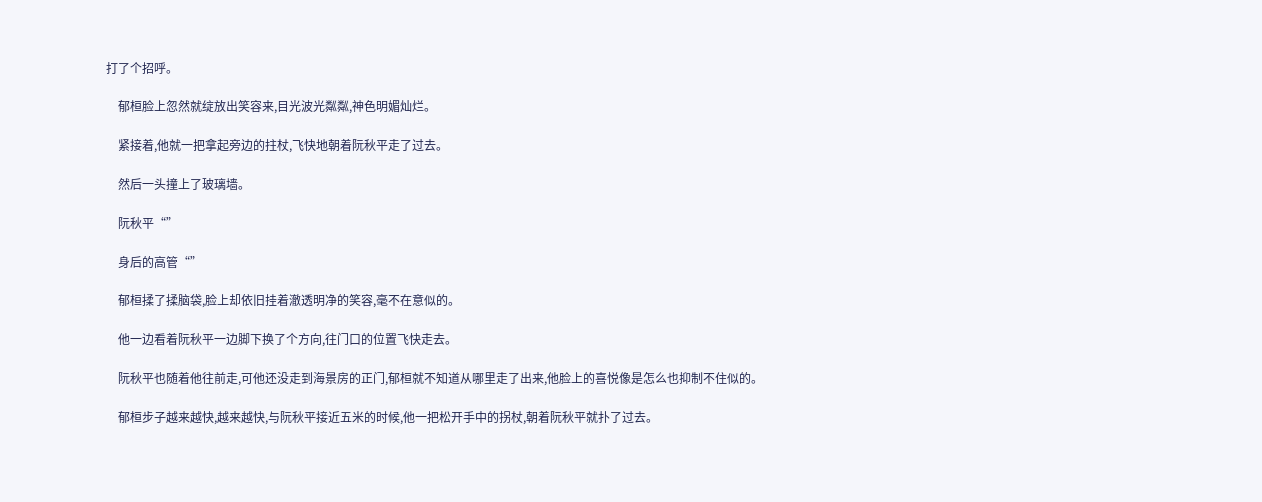打了个招呼。

    郁桓脸上忽然就绽放出笑容来,目光波光粼粼,神色明媚灿烂。

    紧接着,他就一把拿起旁边的拄杖,飞快地朝着阮秋平走了过去。

    然后一头撞上了玻璃墙。

    阮秋平“”

    身后的高管“”

    郁桓揉了揉脑袋,脸上却依旧挂着澈透明净的笑容,毫不在意似的。

    他一边看着阮秋平一边脚下换了个方向,往门口的位置飞快走去。

    阮秋平也随着他往前走,可他还没走到海景房的正门,郁桓就不知道从哪里走了出来,他脸上的喜悦像是怎么也抑制不住似的。

    郁桓步子越来越快,越来越快,与阮秋平接近五米的时候,他一把松开手中的拐杖,朝着阮秋平就扑了过去。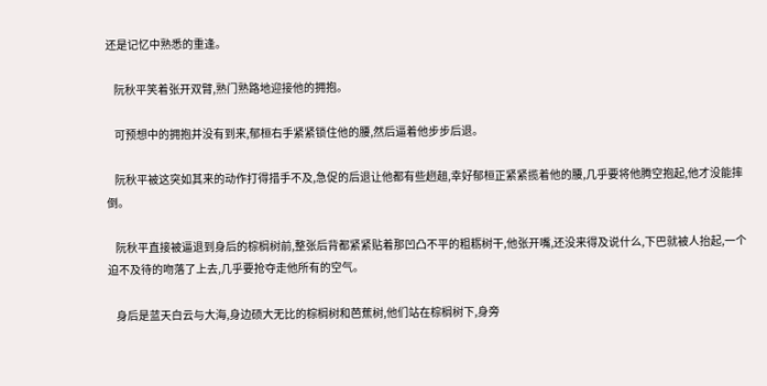还是记忆中熟悉的重逢。

    阮秋平笑着张开双臂,熟门熟路地迎接他的拥抱。

    可预想中的拥抱并没有到来,郁桓右手紧紧锁住他的腰,然后逼着他步步后退。

    阮秋平被这突如其来的动作打得措手不及,急促的后退让他都有些趔趄,幸好郁桓正紧紧揽着他的腰,几乎要将他腾空抱起,他才没能摔倒。

    阮秋平直接被逼退到身后的棕榈树前,整张后背都紧紧贴着那凹凸不平的粗粝树干,他张开嘴,还没来得及说什么,下巴就被人抬起,一个迫不及待的吻落了上去,几乎要抢夺走他所有的空气。

    身后是蓝天白云与大海,身边硕大无比的棕榈树和芭蕉树,他们站在棕榈树下,身旁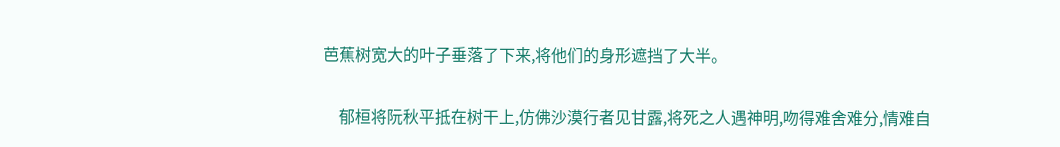芭蕉树宽大的叶子垂落了下来,将他们的身形遮挡了大半。

    郁桓将阮秋平抵在树干上,仿佛沙漠行者见甘露,将死之人遇神明,吻得难舍难分,情难自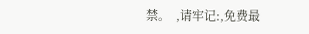禁。  ,请牢记:,免费最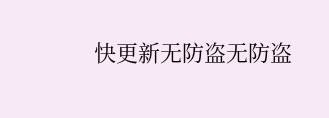快更新无防盗无防盗